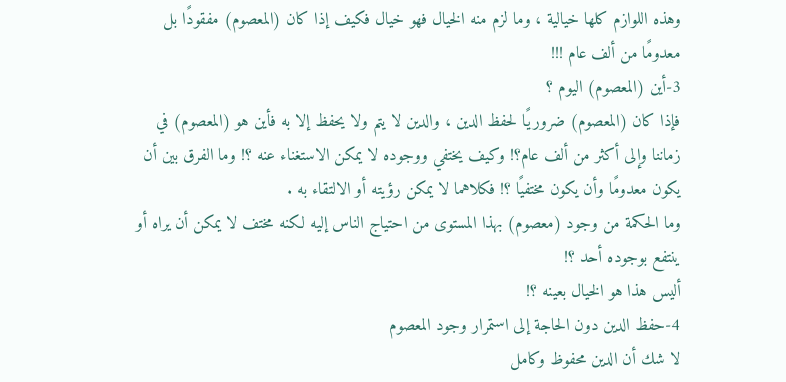وهذه اللوازم كلها خيالية ، وما لزم منه الخيال فهو خيال فكيف إذا كان (المعصوم) مفقودًا بل معدومًا من ألف عام !!!
3-أين (المعصوم) اليوم ؟
فإذا كان (المعصوم) ضروريًا لحفظ الدين ، والدين لا يتم ولا يحفظ إلا به فأين هو (المعصوم) في زماننا وإلى أكثر من ألف عام؟! وكيف يختفي ووجوده لا يمكن الاستغناء عنه ؟! وما الفرق بين أن يكون معدومًا وأن يكون مختفيًا ؟! فكلاهما لا يمكن رؤيته أو الالتقاء به .
وما الحكمة من وجود (معصوم) بهذا المستوى من احتياج الناس إليه لكنه مختف لا يمكن أن يراه أو ينتفع بوجوده أحد ؟!
أليس هذا هو الخيال بعينه ؟!
4-حفظ الدين دون الحاجة إلى استمرار وجود المعصوم
لا شك أن الدين محفوظ وكامل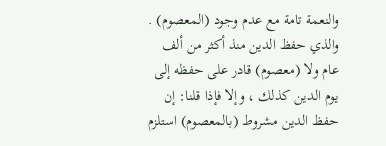والنعمة تامة مع عدم وجود (المعصوم) . والذي حفظ الدين منذ أكثر من ألف عام ولا (معصوم) قادر على حفظه إلى يوم الدين كذلك ، وإلا فإذا قلنا: إن حفظ الدين مشروط (بالمعصوم) استلزم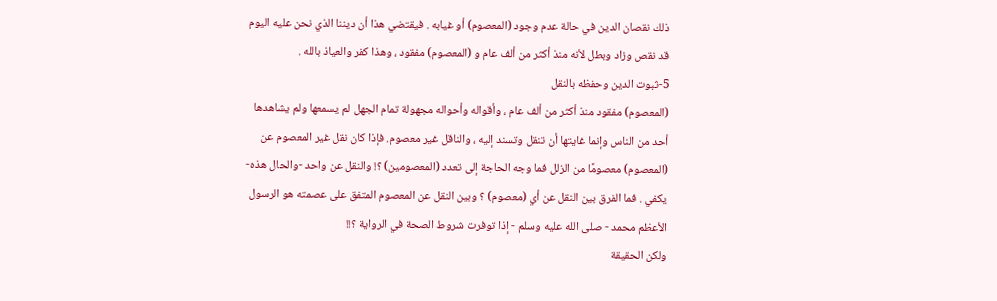ذلك نقصان الدين في حالة عدم وجود (المعصوم) أو غيابه . فيقتضي هذا أن ديننا الذي نحن عليه اليوم قد نقص وزاد وبطل لأنه منذ أكثر من ألف عام و (المعصوم) مفقود ، وهذا كفر والعياذ بالله .
5-ثبوت الدين وحفظه بالنقل
(المعصوم) مفقود منذ أكثر من ألف عام ، وأقواله وأحواله مجهولة تمام الجهل لم يسمعها ولم يشاهدها أحد من الناس وإنما غايتها أن تنقل وتسند إليه ، والناقل غير معصوم. فإذا كان نقل غير المعصوم عن (المعصوم) معصومًا من الزلل فما وجه الحاجة إلى تعدد (المعصومين) ؟! والنقل عن واحد -والحال هذه- يكفي . فما الفرق بين النقل عن أي (معصوم) ؟ وبين النقل عن المعصوم المتفق على عصمته هو الرسول الأعظم محمد - صلى الله عليه وسلم - إذا توفرت شروط الصحة في الرواية ؟!!
ولكن الحقيقة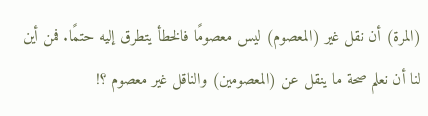(المرة) أن نقل غير (المعصوم) ليس معصومًا فالخطأ يتطرق إليه حتمًا. فمن أين لنا أن نعلم صحة ما ينقل عن (المعصومين) والناقل غير معصوم ؟!